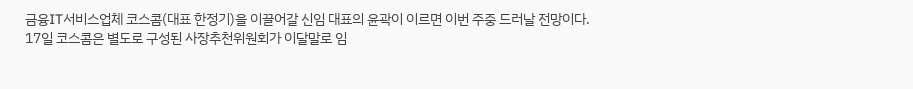금융IT서비스업체 코스콤(대표 한정기)을 이끌어갈 신임 대표의 윤곽이 이르면 이번 주중 드러날 전망이다.
17일 코스콤은 별도로 구성된 사장추천위원회가 이달말로 임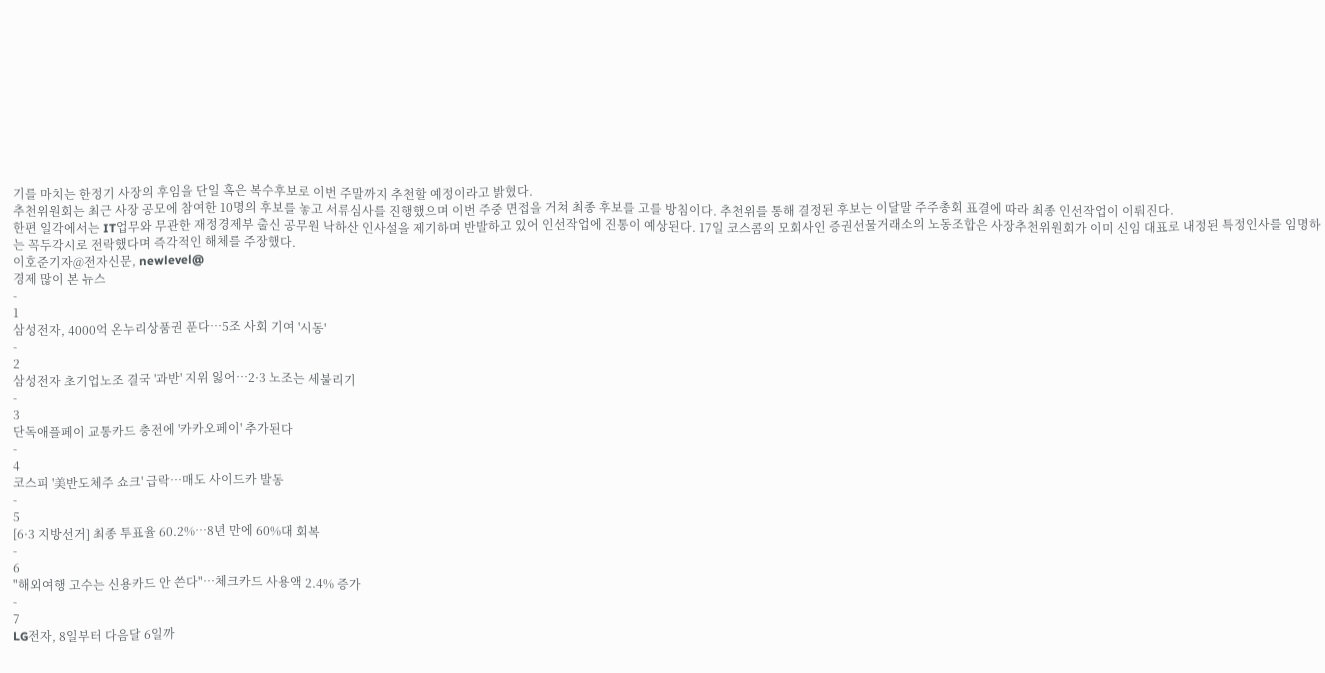기를 마치는 한정기 사장의 후임을 단일 혹은 복수후보로 이번 주말까지 추천할 예정이라고 밝혔다.
추천위원회는 최근 사장 공모에 참여한 10명의 후보를 놓고 서류심사를 진행했으며 이번 주중 면접을 거쳐 최종 후보를 고를 방침이다. 추천위를 통해 결정된 후보는 이달말 주주총회 표결에 따라 최종 인선작업이 이뤄진다.
한편 일각에서는 IT업무와 무관한 재정경제부 출신 공무원 낙하산 인사설을 제기하며 반발하고 있어 인선작업에 진통이 예상된다. 17일 코스콤의 모회사인 증권선물거래소의 노동조합은 사장추천위원회가 이미 신임 대표로 내정된 특정인사를 임명하는 꼭두각시로 전락했다며 즉각적인 해체를 주장했다.
이호준기자@전자신문, newlevel@
경제 많이 본 뉴스
-
1
삼성전자, 4000억 온누리상품권 푼다…5조 사회 기여 '시동'
-
2
삼성전자 초기업노조 결국 '과반' 지위 잃어…2·3 노조는 세불리기
-
3
단독애플페이 교통카드 충전에 '카카오페이' 추가된다
-
4
코스피 '美반도체주 쇼크' 급락…매도 사이드카 발동
-
5
[6·3 지방선거] 최종 투표율 60.2%…8년 만에 60%대 회복
-
6
"해외여행 고수는 신용카드 안 쓴다"…체크카드 사용액 2.4% 증가
-
7
LG전자, 8일부터 다음달 6일까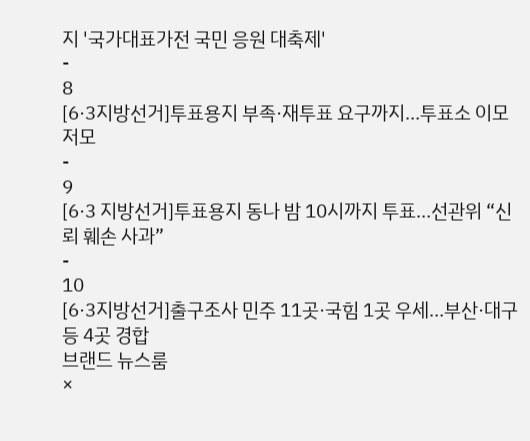지 '국가대표가전 국민 응원 대축제'
-
8
[6·3지방선거]투표용지 부족·재투표 요구까지…투표소 이모저모
-
9
[6·3 지방선거]투표용지 동나 밤 10시까지 투표…선관위 “신뢰 훼손 사과”
-
10
[6·3지방선거]출구조사 민주 11곳·국힘 1곳 우세…부산·대구 등 4곳 경합
브랜드 뉴스룸
×